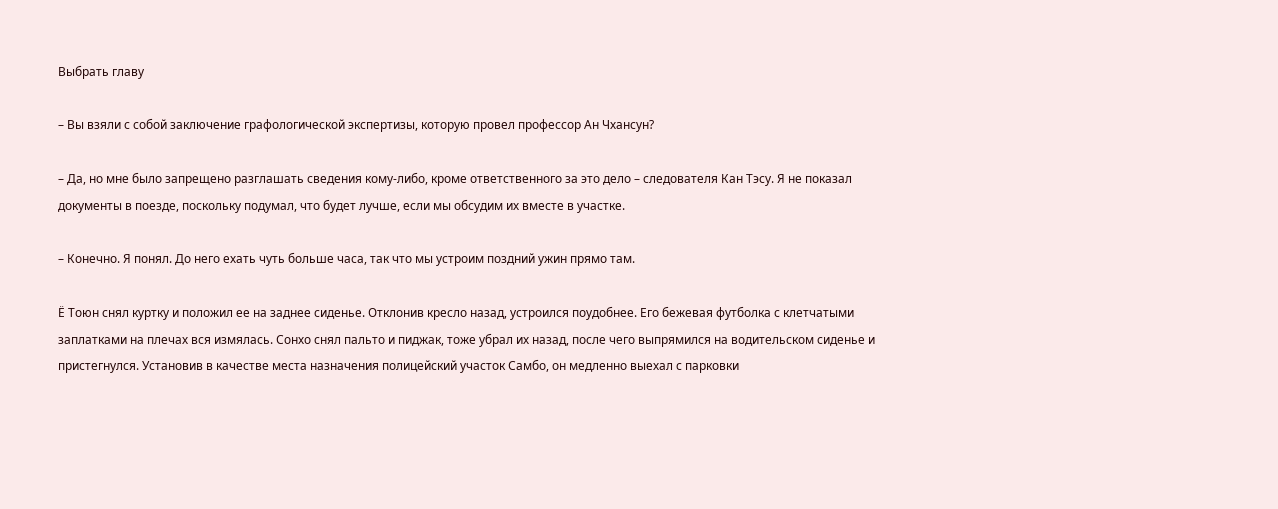Выбрать главу

– Вы взяли с собой заключение графологической экспертизы, которую провел профессор Ан Чхансун?

– Да, но мне было запрещено разглашать сведения кому-либо, кроме ответственного за это дело – следователя Кан Тэсу. Я не показал документы в поезде, поскольку подумал, что будет лучше, если мы обсудим их вместе в участке.

– Конечно. Я понял. До него ехать чуть больше часа, так что мы устроим поздний ужин прямо там.

Ё Тоюн снял куртку и положил ее на заднее сиденье. Отклонив кресло назад, устроился поудобнее. Его бежевая футболка с клетчатыми заплатками на плечах вся измялась. Сонхо снял пальто и пиджак, тоже убрал их назад, после чего выпрямился на водительском сиденье и пристегнулся. Установив в качестве места назначения полицейский участок Самбо, он медленно выехал с парковки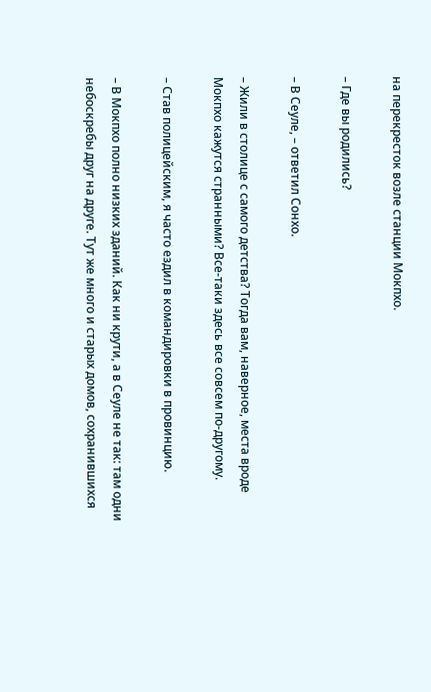на перекресток возле станции Мокпхо.

– Где вы родились?

– В Сеуле, – ответил Сонхо.

– Жили в столице с самого детства? Тогда вам, наверное, места вроде Мокпхо кажутся странными? Все-таки здесь все совсем по-другому.

– Став полицейским, я часто ездил в командировки в провинцию.

– В Мокпхо полно низких зданий. Как ни крути, а в Сеуле не так: там одни небоскребы друг на друге. Тут же много и старых домов, сохранившихся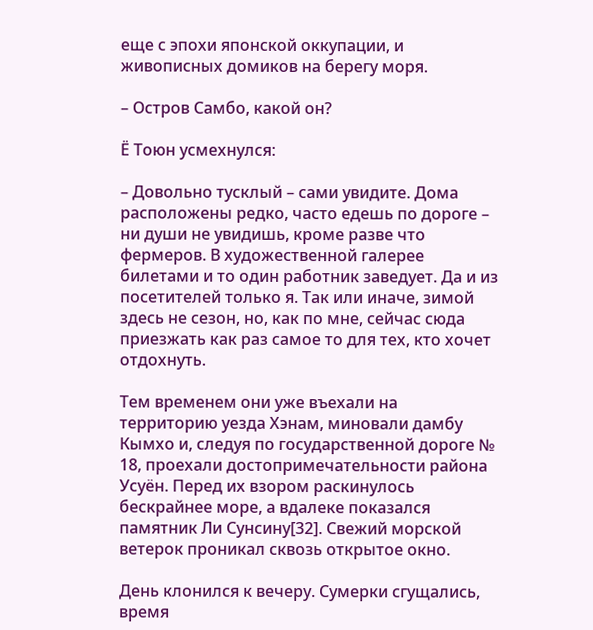еще с эпохи японской оккупации, и живописных домиков на берегу моря.

– Остров Самбо, какой он?

Ё Тоюн усмехнулся:

– Довольно тусклый – сами увидите. Дома расположены редко, часто едешь по дороге – ни души не увидишь, кроме разве что фермеров. В художественной галерее билетами и то один работник заведует. Да и из посетителей только я. Так или иначе, зимой здесь не сезон, но, как по мне, сейчас сюда приезжать как раз самое то для тех, кто хочет отдохнуть.

Тем временем они уже въехали на территорию уезда Хэнам, миновали дамбу Кымхо и, следуя по государственной дороге № 18, проехали достопримечательности района Усуён. Перед их взором раскинулось бескрайнее море, а вдалеке показался памятник Ли Сунсину[32]. Свежий морской ветерок проникал сквозь открытое окно.

День клонился к вечеру. Сумерки сгущались, время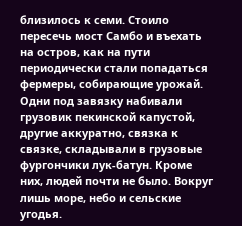близилось к семи. Стоило пересечь мост Самбо и въехать на остров, как на пути периодически стали попадаться фермеры, собирающие урожай. Одни под завязку набивали грузовик пекинской капустой, другие аккуратно, связка к связке, складывали в грузовые фургончики лук-батун. Кроме них, людей почти не было. Вокруг лишь море, небо и сельские угодья.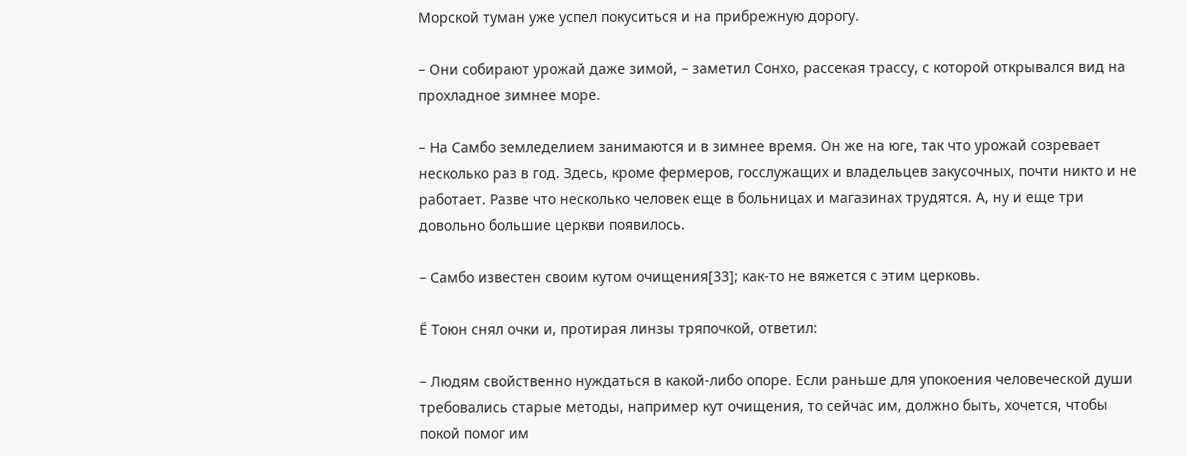Морской туман уже успел покуситься и на прибрежную дорогу.

– Они собирают урожай даже зимой, – заметил Сонхо, рассекая трассу, с которой открывался вид на прохладное зимнее море.

– На Самбо земледелием занимаются и в зимнее время. Он же на юге, так что урожай созревает несколько раз в год. Здесь, кроме фермеров, госслужащих и владельцев закусочных, почти никто и не работает. Разве что несколько человек еще в больницах и магазинах трудятся. А, ну и еще три довольно большие церкви появилось.

– Самбо известен своим кутом очищения[33]; как-то не вяжется с этим церковь.

Ё Тоюн снял очки и, протирая линзы тряпочкой, ответил:

– Людям свойственно нуждаться в какой-либо опоре. Если раньше для упокоения человеческой души требовались старые методы, например кут очищения, то сейчас им, должно быть, хочется, чтобы покой помог им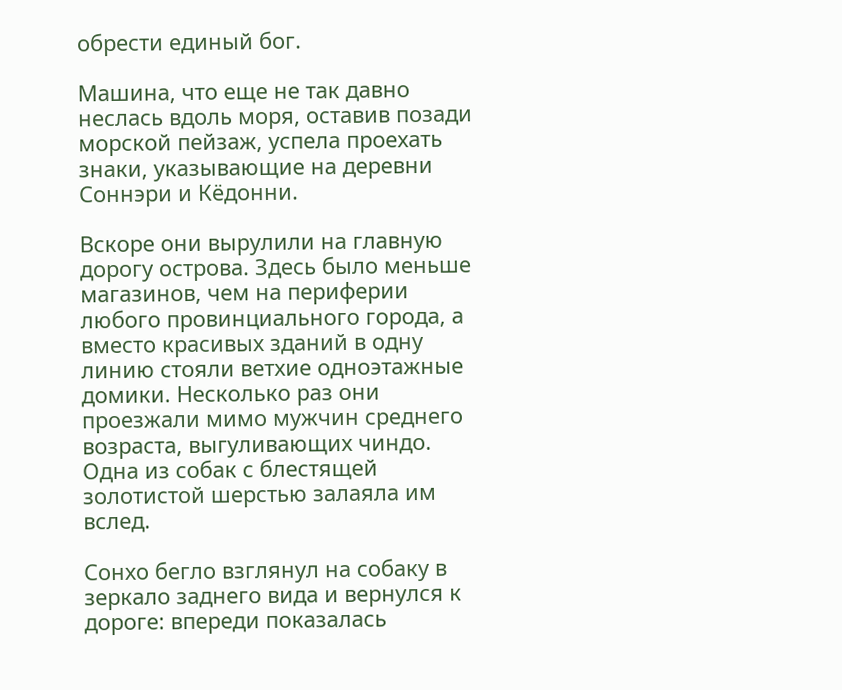обрести единый бог.

Машина, что еще не так давно неслась вдоль моря, оставив позади морской пейзаж, успела проехать знаки, указывающие на деревни Соннэри и Кёдонни.

Вскоре они вырулили на главную дорогу острова. Здесь было меньше магазинов, чем на периферии любого провинциального города, а вместо красивых зданий в одну линию стояли ветхие одноэтажные домики. Несколько раз они проезжали мимо мужчин среднего возраста, выгуливающих чиндо. Одна из собак с блестящей золотистой шерстью залаяла им вслед.

Сонхо бегло взглянул на собаку в зеркало заднего вида и вернулся к дороге: впереди показалась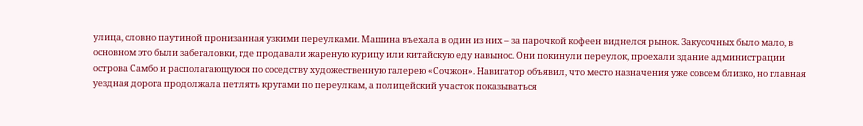улица, словно паутиной пронизанная узкими переулками. Машина въехала в один из них – за парочкой кофеен виднелся рынок. Закусочных было мало, в основном это были забегаловки, где продавали жареную курицу или китайскую еду навынос. Они покинули переулок, проехали здание администрации острова Самбо и располагающуюся по соседству художественную галерею «Сочжон». Навигатор объявил, что место назначения уже совсем близко, но главная уездная дорога продолжала петлять кругами по переулкам, а полицейский участок показываться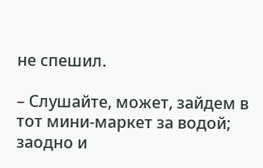не спешил.

– Слушайте, может, зайдем в тот мини-маркет за водой; заодно и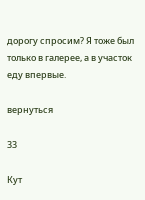дорогу спросим? Я тоже был только в галерее, а в участок еду впервые.

вернуться

33

Кут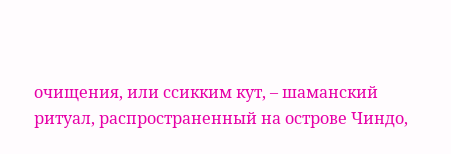очищения, или ссикким кут, – шаманский ритуал, распространенный на острове Чиндо,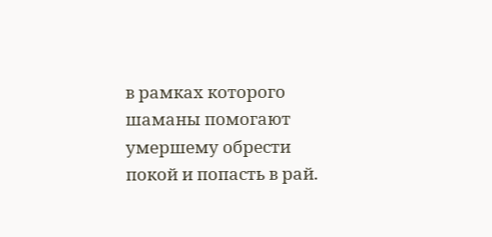в рамках которого шаманы помогают умершему обрести покой и попасть в рай.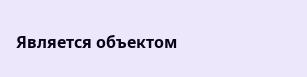Является объектом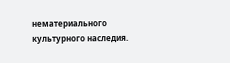нематериального культурного наследия.